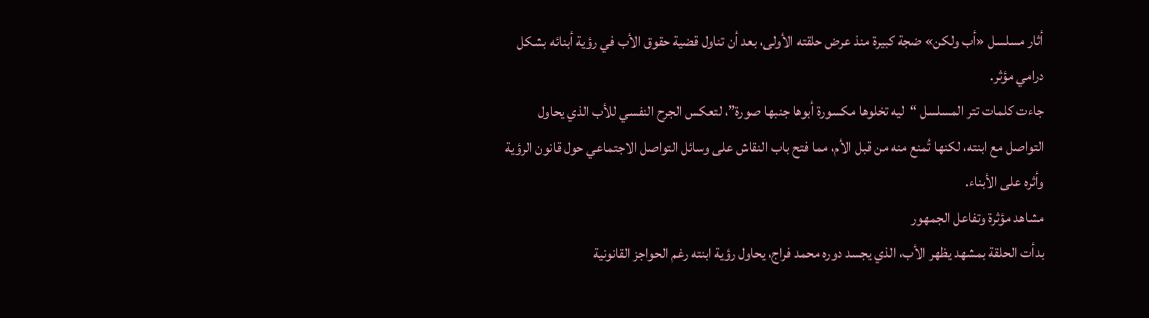أثار مسلسل «أب ولكن» ضجة كبيرة منذ عرض حلقته الأولى، بعد أن تناول قضية حقوق الأب في رؤية أبنائه بشكل درامي مؤثر.
جاءت كلمات تتر المسلسل “ليه تخلوها مكسورة أبوها جنبها صورة”، لتعكس الجرح النفسي للأب الذي يحاول التواصل مع ابنته، لكنها تُمنع منه من قبل الأم، مما فتح باب النقاش على وسائل التواصل الاجتماعي حول قانون الرؤية وأثره على الأبناء.
مشاهد مؤثرة وتفاعل الجمهور
بدأت الحلقة بمشهد يظهر الأب، الذي يجسد دوره محمد فراج، يحاول رؤية ابنته رغم الحواجز القانونية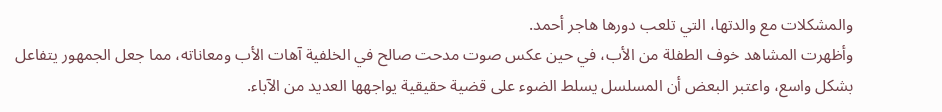والمشكلات مع والدتها، التي تلعب دورها هاجر أحمد.
وأظهرت المشاهد خوف الطفلة من الأب، في حين عكس صوت مدحت صالح في الخلفية آهات الأب ومعاناته، مما جعل الجمهور يتفاعل بشكل واسع، واعتبر البعض أن المسلسل يسلط الضوء على قضية حقيقية يواجهها العديد من الآباء.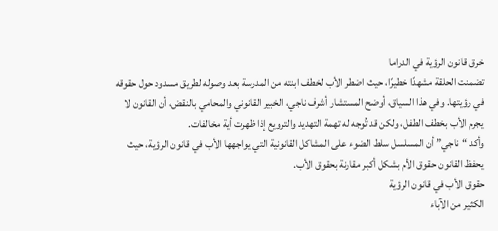خرق قانون الرؤية في الدراما
تضمنت الحلقة مشهدًا خطيرًا، حيث اضطر الأب لخطف ابنته من المدرسة بعد وصوله لطريق مسدود حول حقوقه في رؤيتها. وفي هذا السياق، أوضح المستشار أشرف ناجي، الخبير القانوني والمحامي بالنقض، أن القانون لا يجرم الأب بخطف الطفل، ولكن قد تُوجه له تهمة التهديد والترويع إذا ظهرت أية مخالفات.
وأكد “ناجي” أن المسلسل سلط الضوء على المشاكل القانونية التي يواجهها الأب في قانون الرؤية، حيث يحفظ القانون حقوق الأم بشكل أكبر مقارنة بحقوق الأب.
حقوق الأب في قانون الرؤية
الكثير من الآباء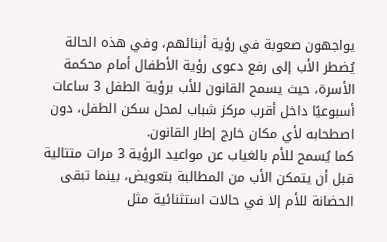يواجهون صعوبة في رؤية أبنائهم، وفي هذه الحالة يُضطر الأب إلى رفع دعوى رؤية الأطفال أمام محكمة الأسرة، حيث يسمح القانون للأب برؤية الطفل 3 ساعات أسبوعيًا داخل أقرب مركز شباب لمحل سكن الطفل، دون اصطحابه لأي مكان خارج إطار القانون.
كما يُسمح للأم بالغياب عن مواعيد الرؤية 3 مرات متتالية قبل أن يتمكن الأب من المطالبة بتعويض، بينما تبقى الحضانة للأم إلا في حالات استثنائية مثل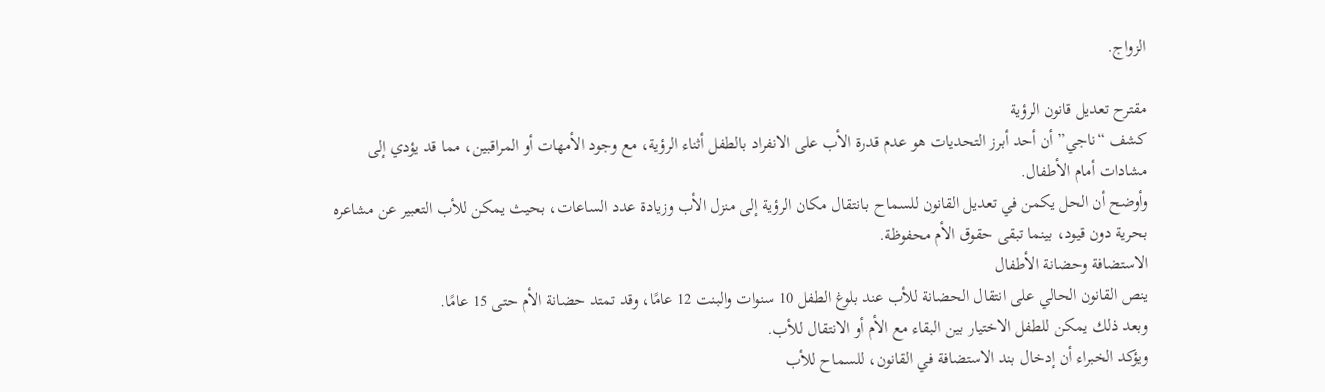الزواج.

مقترح تعديل قانون الرؤية
كشف “ناجي” أن أحد أبرز التحديات هو عدم قدرة الأب على الانفراد بالطفل أثناء الرؤية، مع وجود الأمهات أو المراقبين، مما قد يؤدي إلى مشادات أمام الأطفال.
وأوضح أن الحل يكمن في تعديل القانون للسماح بـانتقال مكان الرؤية إلى منزل الأب وزيادة عدد الساعات، بحيث يمكن للأب التعبير عن مشاعره بحرية دون قيود، بينما تبقى حقوق الأم محفوظة.
الاستضافة وحضانة الأطفال
ينص القانون الحالي على انتقال الحضانة للأب عند بلوغ الطفل 10 سنوات والبنت 12 عامًا، وقد تمتد حضانة الأم حتى 15 عامًا.
وبعد ذلك يمكن للطفل الاختيار بين البقاء مع الأم أو الانتقال للأب.
ويؤكد الخبراء أن إدخال بند الاستضافة في القانون، للسماح للأب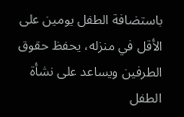باستضافة الطفل يومين على الأقل في منزله، يحفظ حقوق الطرفين ويساعد على نشأة الطفل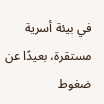في بيئة أسرية مستقرة، بعيدًا عن ضغوط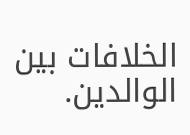الخلافات بين الوالدين.